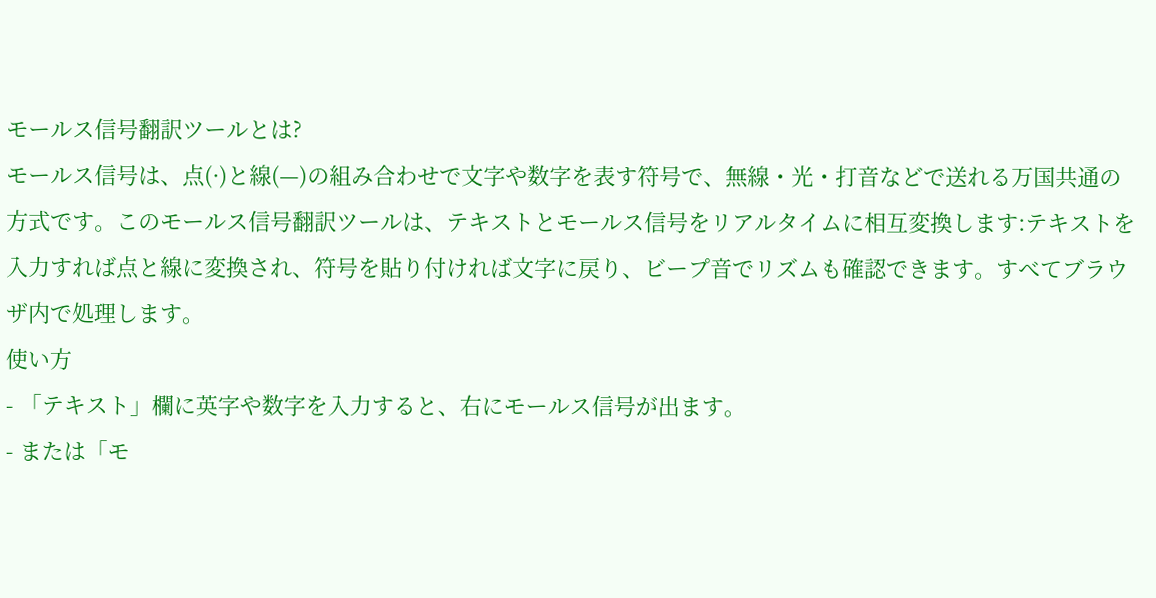モールス信号翻訳ツールとは?
モールス信号は、点(·)と線(—)の組み合わせで文字や数字を表す符号で、無線・光・打音などで送れる万国共通の方式です。このモールス信号翻訳ツールは、テキストとモールス信号をリアルタイムに相互変換します:テキストを入力すれば点と線に変換され、符号を貼り付ければ文字に戻り、ビープ音でリズムも確認できます。すべてブラウザ内で処理します。
使い方
- 「テキスト」欄に英字や数字を入力すると、右にモールス信号が出ます。
- または「モ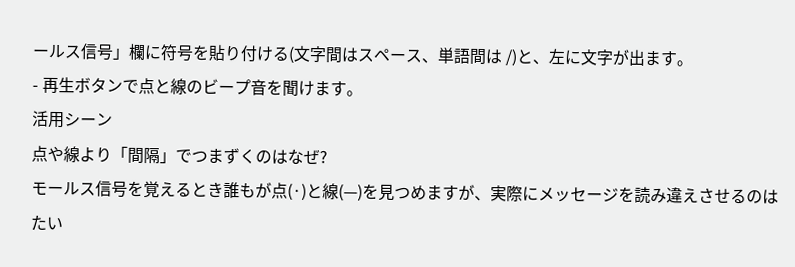ールス信号」欄に符号を貼り付ける(文字間はスペース、単語間は /)と、左に文字が出ます。
- 再生ボタンで点と線のビープ音を聞けます。
活用シーン
点や線より「間隔」でつまずくのはなぜ?
モールス信号を覚えるとき誰もが点(·)と線(—)を見つめますが、実際にメッセージを読み違えさせるのはたい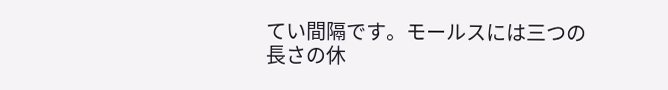てい間隔です。モールスには三つの長さの休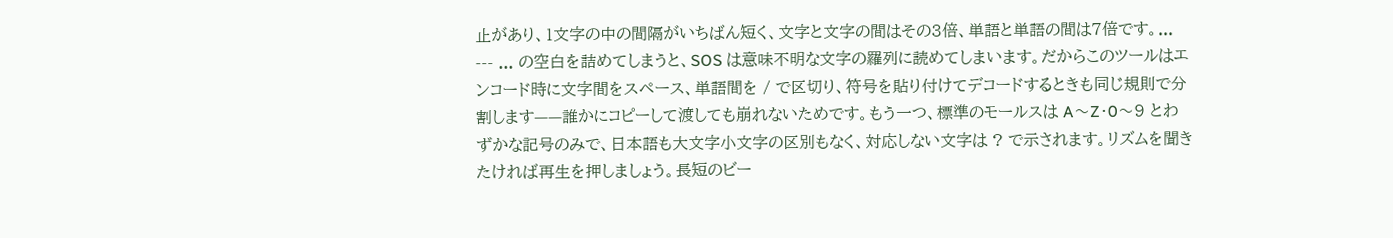止があり、1文字の中の間隔がいちばん短く、文字と文字の間はその3倍、単語と単語の間は7倍です。... --- ... の空白を詰めてしまうと、SOS は意味不明な文字の羅列に読めてしまいます。だからこのツールはエンコード時に文字間をスペース、単語間を / で区切り、符号を貼り付けてデコードするときも同じ規則で分割します——誰かにコピーして渡しても崩れないためです。もう一つ、標準のモールスは A〜Z・0〜9 とわずかな記号のみで、日本語も大文字小文字の区別もなく、対応しない文字は ? で示されます。リズムを聞きたければ再生を押しましょう。長短のビー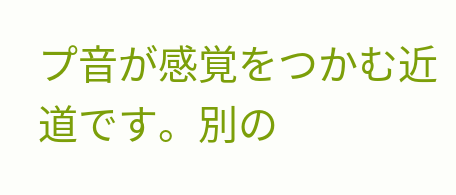プ音が感覚をつかむ近道です。別の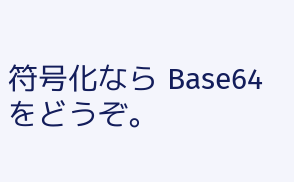符号化なら Base64 をどうぞ。